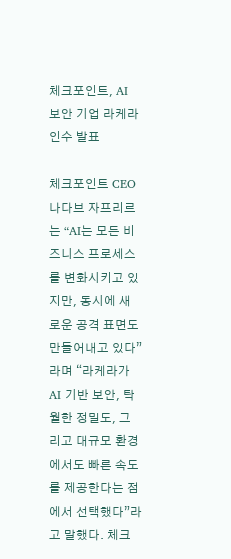체크포인트, AI 보안 기업 라케라 인수 발표

체크포인트 CEO 나다브 자프리르는 “AI는 모든 비즈니스 프로세스를 변화시키고 있지만, 동시에 새로운 공격 표면도 만들어내고 있다”라며 “라케라가 AI 기반 보안, 탁월한 정밀도, 그리고 대규모 환경에서도 빠른 속도를 제공한다는 점에서 선택했다”라고 말했다. 체크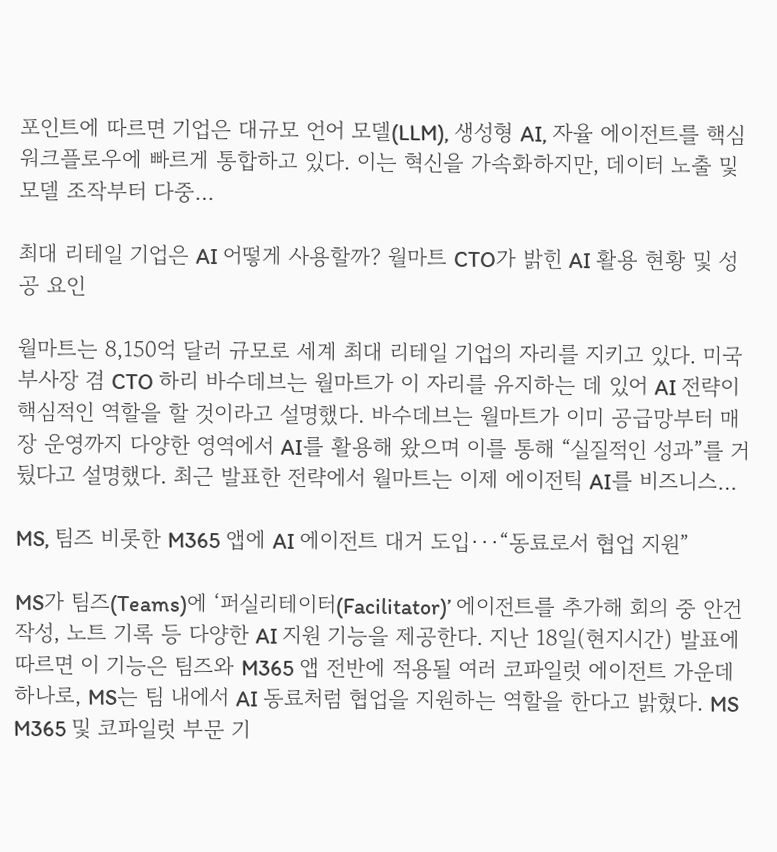포인트에 따르면 기업은 대규모 언어 모델(LLM), 생성형 AI, 자율 에이전트를 핵심 워크플로우에 빠르게 통합하고 있다. 이는 혁신을 가속화하지만, 데이터 노출 및 모델 조작부터 다중…

최대 리테일 기업은 AI 어떻게 사용할까? 월마트 CTO가 밝힌 AI 활용 현황 및 성공 요인

월마트는 8,150억 달러 규모로 세계 최대 리테일 기업의 자리를 지키고 있다. 미국 부사장 겸 CTO 하리 바수데브는 월마트가 이 자리를 유지하는 데 있어 AI 전략이 핵심적인 역할을 할 것이라고 설명했다. 바수데브는 월마트가 이미 공급망부터 매장 운영까지 다양한 영역에서 AI를 활용해 왔으며 이를 통해 “실질적인 성과”를 거뒀다고 설명했다. 최근 발표한 전략에서 월마트는 이제 에이전틱 AI를 비즈니스…

MS, 팀즈 비롯한 M365 앱에 AI 에이전트 대거 도입···“동료로서 협업 지원”

MS가 팀즈(Teams)에 ‘퍼실리테이터(Facilitator)’ 에이전트를 추가해 회의 중 안건 작성, 노트 기록 등 다양한 AI 지원 기능을 제공한다. 지난 18일(현지시간) 발표에 따르면 이 기능은 팀즈와 M365 앱 전반에 적용될 여러 코파일럿 에이전트 가운데 하나로, MS는 팀 내에서 AI 동료처럼 협업을 지원하는 역할을 한다고 밝혔다. MS M365 및 코파일럿 부문 기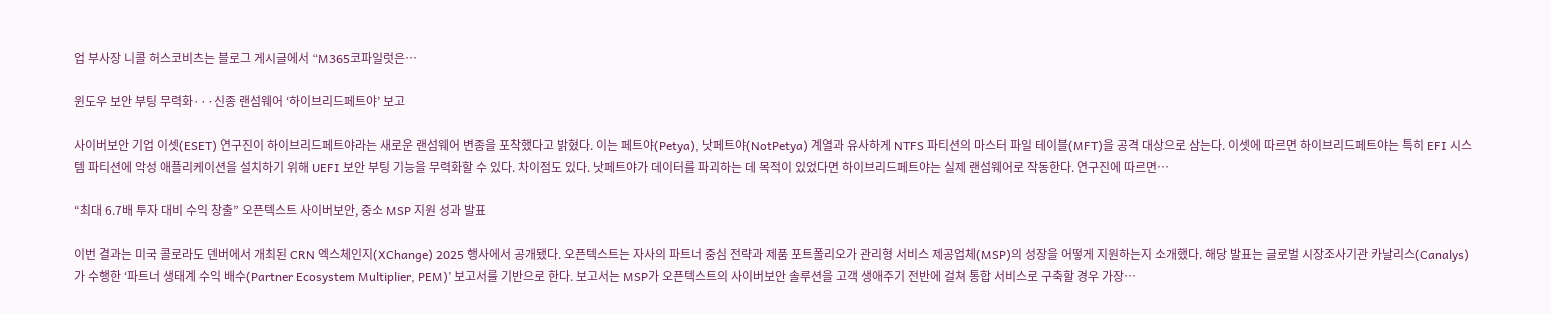업 부사장 니콜 허스코비츠는 블로그 게시글에서 “M365코파일럿은…

윈도우 보안 부팅 무력화···신종 랜섬웨어 ‘하이브리드페트야’ 보고

사이버보안 기업 이셋(ESET) 연구진이 하이브리드페트야라는 새로운 랜섬웨어 변종을 포착했다고 밝혔다. 이는 페트야(Petya), 낫페트야(NotPetya) 계열과 유사하게 NTFS 파티션의 마스터 파일 테이블(MFT)을 공격 대상으로 삼는다. 이셋에 따르면 하이브리드페트야는 특히 EFI 시스템 파티션에 악성 애플리케이션을 설치하기 위해 UEFI 보안 부팅 기능을 무력화할 수 있다. 차이점도 있다. 낫페트야가 데이터를 파괴하는 데 목적이 있었다면 하이브리드페트야는 실제 랜섬웨어로 작동한다. 연구진에 따르면…

“최대 6.7배 투자 대비 수익 창출” 오픈텍스트 사이버보안, 중소 MSP 지원 성과 발표

이번 결과는 미국 콜로라도 덴버에서 개최된 CRN 엑스체인지(XChange) 2025 행사에서 공개됐다. 오픈텍스트는 자사의 파트너 중심 전략과 제품 포트폴리오가 관리형 서비스 제공업체(MSP)의 성장을 어떻게 지원하는지 소개했다. 해당 발표는 글로벌 시장조사기관 카날리스(Canalys)가 수행한 ‘파트너 생태계 수익 배수(Partner Ecosystem Multiplier, PEM)’ 보고서를 기반으로 한다. 보고서는 MSP가 오픈텍스트의 사이버보안 솔루션을 고객 생애주기 전반에 걸쳐 통합 서비스로 구축할 경우 가장…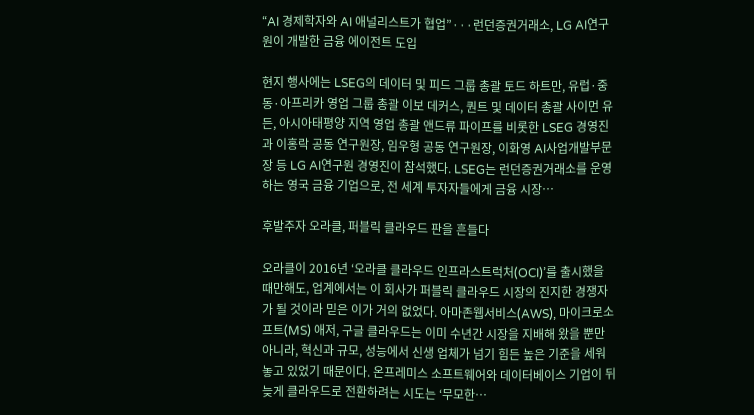“AI 경제학자와 AI 애널리스트가 협업”···런던증권거래소, LG AI연구원이 개발한 금융 에이전트 도입

현지 행사에는 LSEG의 데이터 및 피드 그룹 총괄 토드 하트만, 유럽·중동·아프리카 영업 그룹 총괄 이보 데커스, 퀀트 및 데이터 총괄 사이먼 유든, 아시아태평양 지역 영업 총괄 앤드류 파이프를 비롯한 LSEG 경영진과 이홍락 공동 연구원장, 임우형 공동 연구원장, 이화영 AI사업개발부문장 등 LG AI연구원 경영진이 참석했다. LSEG는 런던증권거래소를 운영하는 영국 금융 기업으로, 전 세계 투자자들에게 금융 시장…

후발주자 오라클, 퍼블릭 클라우드 판을 흔들다

오라클이 2016년 ‘오라클 클라우드 인프라스트럭처(OCI)’를 출시했을 때만해도, 업계에서는 이 회사가 퍼블릭 클라우드 시장의 진지한 경쟁자가 될 것이라 믿은 이가 거의 없었다. 아마존웹서비스(AWS), 마이크로소프트(MS) 애저, 구글 클라우드는 이미 수년간 시장을 지배해 왔을 뿐만 아니라, 혁신과 규모, 성능에서 신생 업체가 넘기 힘든 높은 기준을 세워 놓고 있었기 때문이다. 온프레미스 소프트웨어와 데이터베이스 기업이 뒤늦게 클라우드로 전환하려는 시도는 ‘무모한…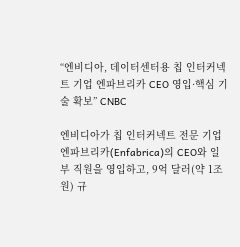“엔비디아, 데이터센터용 칩 인터커넥트 기업 엔파브리카 CEO 영입·핵심 기술 확보” CNBC

엔비디아가 칩 인터커넥트 전문 기업 엔파브리카(Enfabrica)의 CEO와 일부 직원을 영입하고, 9억 달러(약 1조 원) 규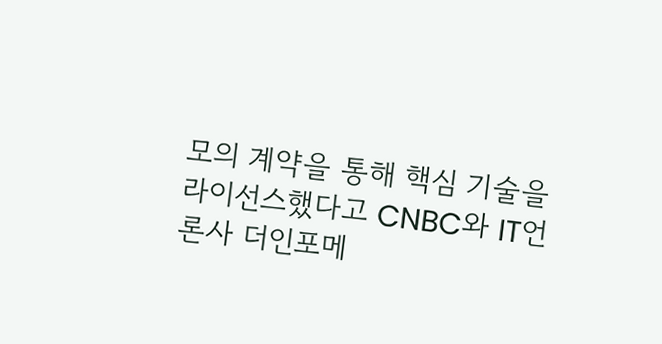모의 계약을 통해 핵심 기술을 라이선스했다고 CNBC와 IT언론사 더인포메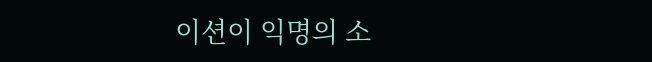이션이 익명의 소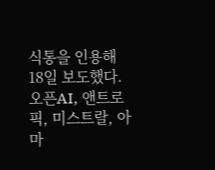식통을 인용해 18일 보도했다. 오픈AI, 앤트로픽, 미스트랄, 아마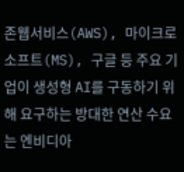존웹서비스(AWS), 마이크로소프트(MS), 구글 등 주요 기업이 생성형 AI를 구동하기 위해 요구하는 방대한 연산 수요는 엔비디아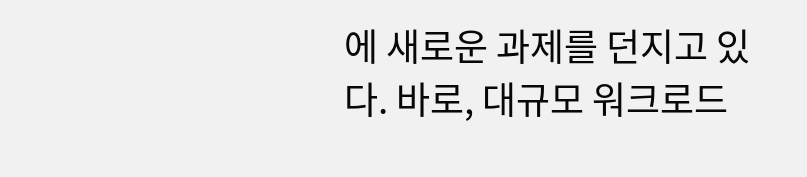에 새로운 과제를 던지고 있다. 바로, 대규모 워크로드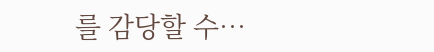를 감당할 수…